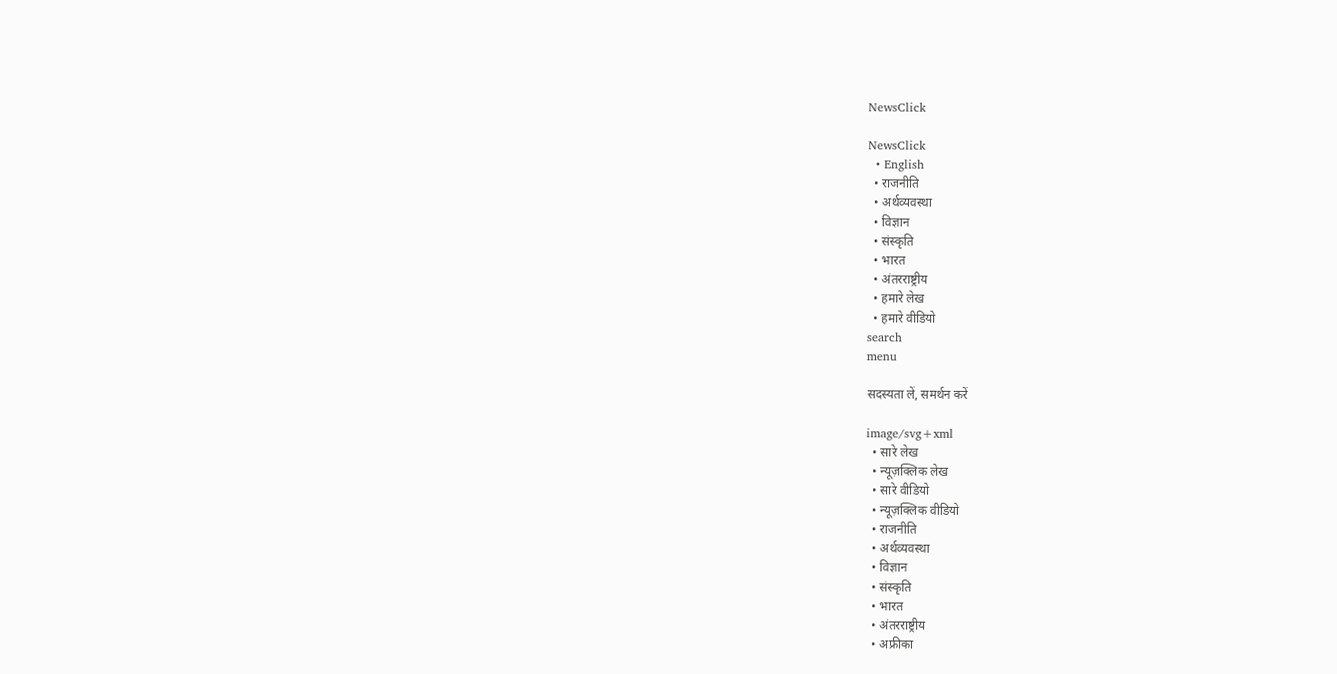NewsClick

NewsClick
  • English
  • राजनीति
  • अर्थव्यवस्था
  • विज्ञान
  • संस्कृति
  • भारत
  • अंतरराष्ट्रीय
  • हमारे लेख
  • हमारे वीडियो
search
menu

सदस्यता लें, समर्थन करें

image/svg+xml
  • सारे लेख
  • न्यूज़क्लिक लेख
  • सारे वीडियो
  • न्यूज़क्लिक वीडियो
  • राजनीति
  • अर्थव्यवस्था
  • विज्ञान
  • संस्कृति
  • भारत
  • अंतरराष्ट्रीय
  • अफ्रीका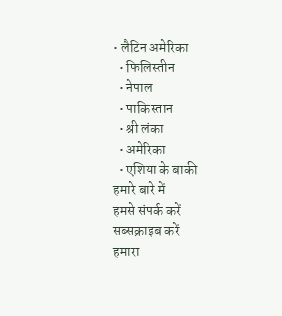• लैटिन अमेरिका
  • फिलिस्तीन
  • नेपाल
  • पाकिस्तान
  • श्री लंका
  • अमेरिका
  • एशिया के बाकी
हमारे बारे में
हमसे संपर्क करें
सब्सक्राइब करें
हमारा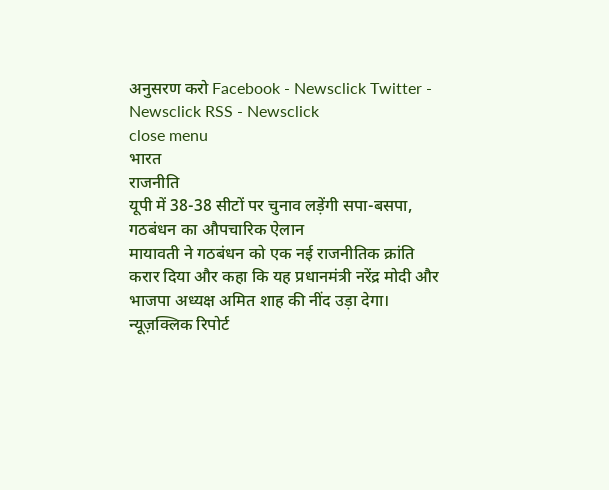अनुसरण करो Facebook - Newsclick Twitter - Newsclick RSS - Newsclick
close menu
भारत
राजनीति
यूपी में 38-38 सीटों पर चुनाव लड़ेंगी सपा-बसपा, गठबंधन का औपचारिक ऐलान
मायावती ने गठबंधन को एक नई राजनीतिक क्रांति करार दिया और कहा कि यह प्रधानमंत्री नरेंद्र मोदी और भाजपा अध्यक्ष अमित शाह की नींद उड़ा देगा।
न्यूज़क्लिक रिपोर्ट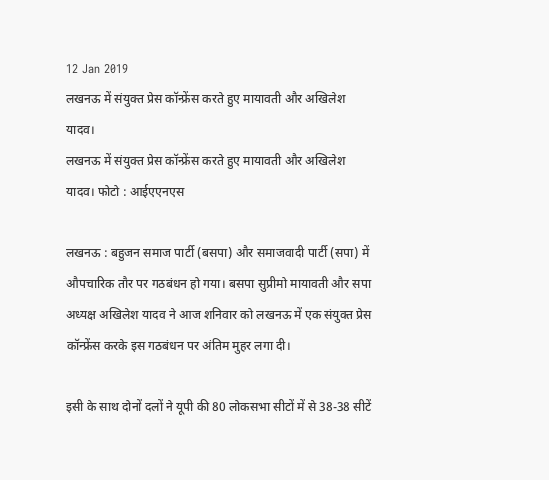12 Jan 2019
लखनऊ में संयुक्त प्रेस कॉन्फ्रेंस करते हुए मायावती और अखिलेश यादव।
लखनऊ में संयुक्त प्रेस कॉन्फ्रेंस करते हुए मायावती और अखिलेश यादव। फोटो : आईएएनएस

लखनऊ : बहुजन समाज पार्टी (बसपा) और समाजवादी पार्टी (सपा) में औपचारिक तौर पर गठबंधन हो गया। बसपा सुप्रीमो मायावती और सपा अध्यक्ष अखिलेश यादव ने आज शनिवार को लखनऊ में एक संयुक्त प्रेस कॉन्फ्रेंस करके इस गठबंधन पर अंतिम मुहर लगा दी।

इसी के साथ दोनों दलों ने यूपी की 80 लोकसभा सीटों में से 38-38 सीटें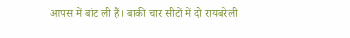आपस में बांट ली हैं। बाकी चार सीटों में दो रायबरेली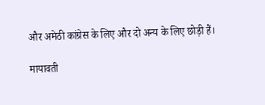और अमेठी कांग्रेस के लिए और दो अन्य के लिए छोड़ी हैं।

मायावती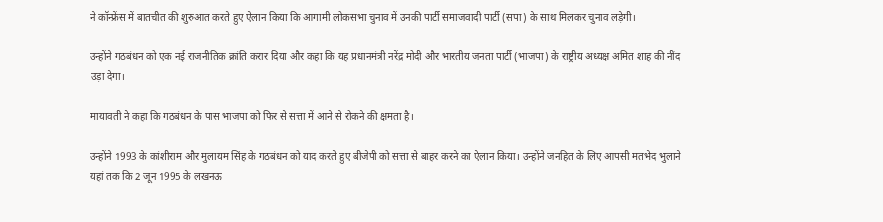ने कॉन्फ्रेंस में बातचीत की शुरुआत करते हुए ऐलान किया कि आगामी लोकसभा चुनाव में उनकी पार्टी समाजवादी पार्टी (सपा) के साथ मिलकर चुनाव लड़ेगी।

उन्होंने गठबंधन को एक नई राजनीतिक क्रांति करार दिया और कहा कि यह प्रधानमंत्री नरेंद्र मोदी और भारतीय जनता पार्टी (भाजपा) के राष्ट्रीय अध्यक्ष अमित शाह की नींद उड़ा देगा।

मायावती ने कहा कि गठबंधन के पास भाजपा को फिर से सत्ता में आने से रोकने की क्षमता है।

उन्होंने 1993 के कांशीराम और मुलायम सिंह के गठबंधन को याद करते हुए बीजेपी को सत्ता से बाहर करने का ऐलान किया। उन्होंने जनहित के लिए आपसी मतभेद भुलाने यहां तक कि 2 जून 1995 के लखनऊ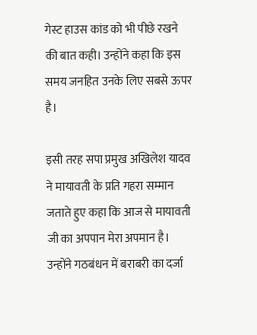गेस्ट हाउस कांड को भी पीछे रखने की बात कही। उन्होंने कहा कि इस समय जनहित उनके लिए सबसे ऊपर है।

इसी तरह सपा प्रमुख अखिलेश यादव ने मायावती के प्रति गहरा सम्मान जताते हुए कहा कि आज से मायावती जी का अपपान मेरा अपमान है। उन्होंने गठबंधन में बराबरी का दर्जा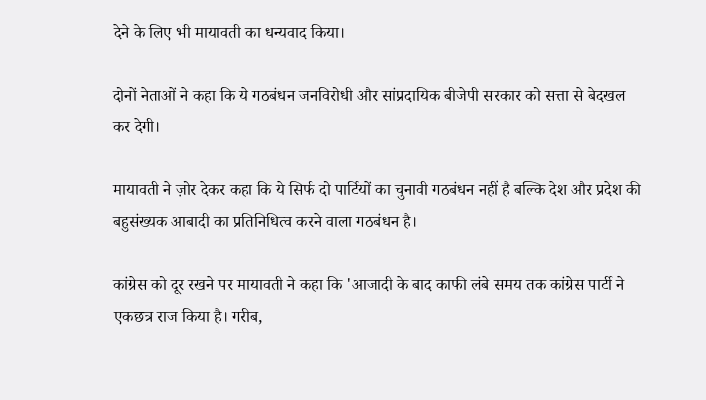देने के लिए भी मायावती का धन्यवाद किया।

दोनों नेताओं ने कहा कि ये गठबंधन जनविरोधी और सांप्रदायिक बीजेपी सरकार को सत्ता से बेदखल कर देगी।

मायावती ने ज़ोर देकर कहा कि ये सिर्फ दो पार्टियों का चुनावी गठबंधन नहीं है बल्कि देश और प्रदेश की बहुसंख्यक आबादी का प्रतिनिधित्व करने वाला गठबंधन है।

कांग्रेस को दूर रखने पर मायावती ने कहा कि 'आजादी के बाद काफी लंबे समय तक कांग्रेस पार्टी ने एकछत्र राज किया है। गरीब,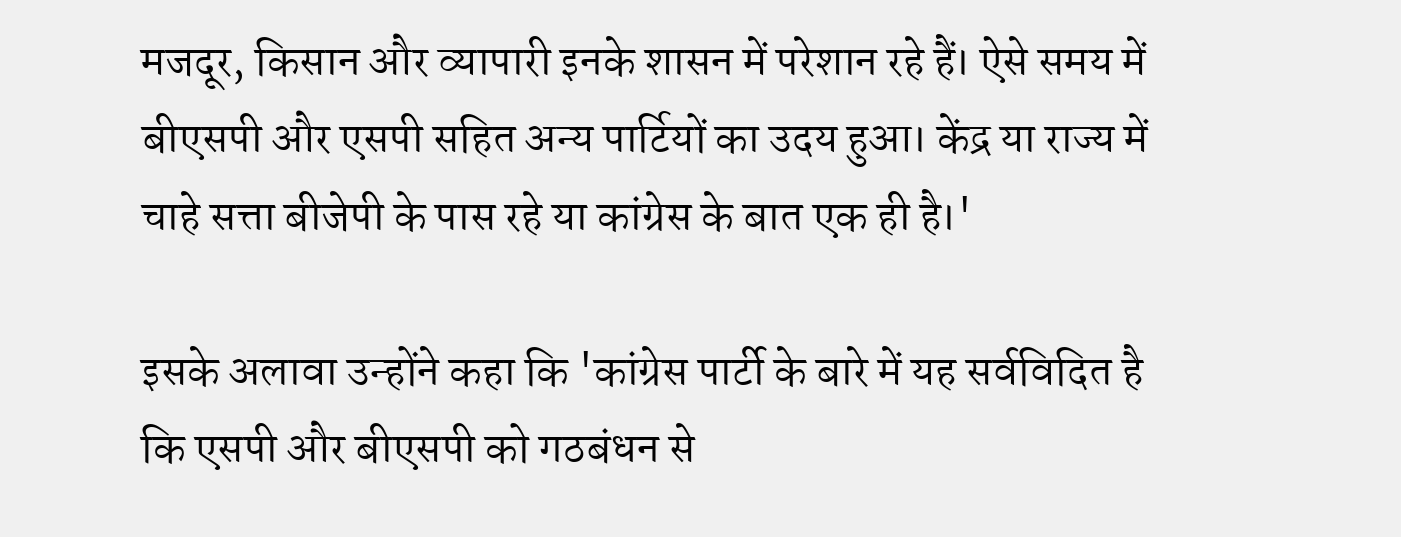मजदूर, किसान और व्यापारी इनके शासन में परेशान रहे हैं। ऐसे समय में बीएसपी और एसपी सहित अन्य पार्टियों का उदय हुआ। केंद्र या राज्य में चाहे सत्ता बीजेपी के पास रहे या कांग्रेस के बात एक ही है।'

इसके अलावा उन्होंने कहा कि 'कांग्रेस पार्टी के बारे में यह सर्वविदित है कि एसपी और बीएसपी को गठबंधन से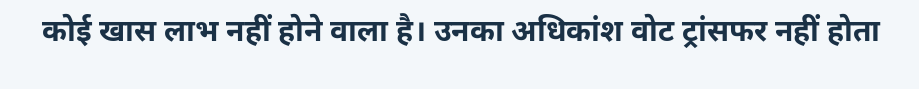कोई खास लाभ नहीं होने वाला है। उनका अधिकांश वोट ट्रांसफर नहीं होता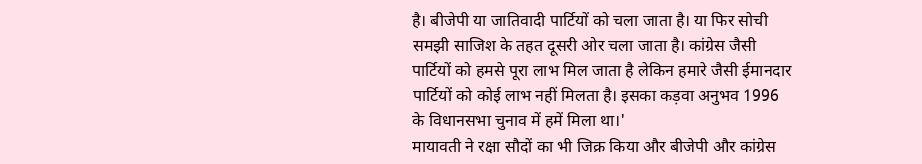है। बीजेपी या जातिवादी पार्टियों को चला जाता है। या फिर सोची समझी साजिश के तहत दूसरी ओर चला जाता है। कांग्रेस जैसी पार्टियों को हमसे पूरा लाभ मिल जाता है लेकिन हमारे जैसी ईमानदार पार्टियों को कोई लाभ नहीं मिलता है। इसका कड़वा अनुभव 1996 के विधानसभा चुनाव में हमें मिला था।'
मायावती ने रक्षा सौदों का भी जिक्र किया और बीजेपी और कांग्रेस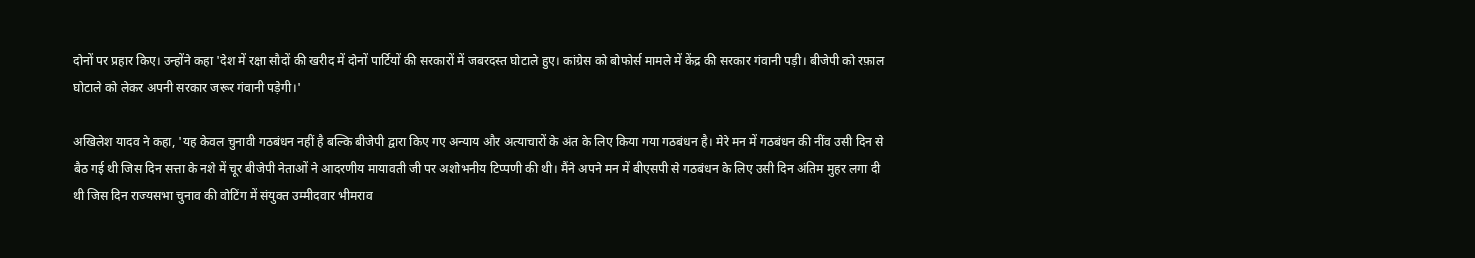दोनों पर प्रहार किए। उन्होंने कहा 'देश में रक्षा सौदों की खरीद में दोनों पार्टियों की सरकारों में जबरदस्त घोटाले हुए। कांग्रेस को बोफोर्स मामले में केंद्र की सरकार गंवानी पड़ी। बीजेपी को रफ़ाल घोटाले को लेकर अपनी सरकार जरूर गंवानी पड़ेगी।'

अखिलेश यादव ने कहा, 'यह केवल चुनावी गठबंधन नहीं है बल्कि बीजेपी द्वारा किए गए अन्याय और अत्याचारों के अंत के लिए किया गया गठबंधन है। मेरे मन में गठबंधन की नींव उसी दिन से बैठ गई थी जिस दिन सत्ता के नशे में चूर बीजेपी नेताओं ने आदरणीय मायावती जी पर अशोभनीय टिप्पणी की थी। मैंने अपने मन में बीएसपी से गठबंधन के लिए उसी दिन अंतिम मुहर लगा दी थी जिस दिन राज्यसभा चुनाव की वोटिंग में संयुक्त उम्मीदवार भीमराव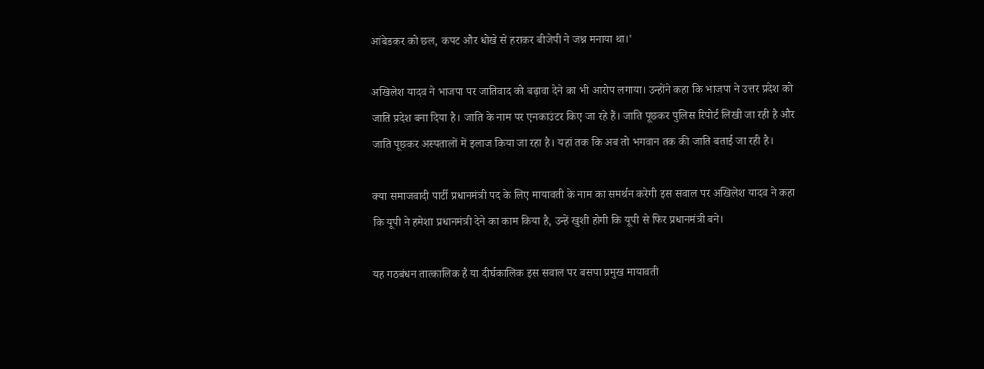आंबेडकर को छल, कपट और धोखे से हराकर बीजेपी ने जश्न मनाया था।'

अखिलेश यादव ने भाजपा पर जातिवाद को बढ़ावा देने का भी आरोप लगाया। उन्होंने कहा कि भाजपा ने उत्तर प्रदेश को जाति प्रदेश बना दिया है। जाति के नाम पर एनकाउंटर किए जा रहे हैं। जाति पूछकर पुलिस रिपोर्ट लिखी जा रही है और जाति पूछकर अस्पतालों में इलाज किया जा रहा है। यहां तक कि अब तो भगवान तक की जाति बताई जा रही है।

क्या समाजवादी पार्टी प्रधानमंत्री पद के लिए मायावती के नाम का समर्थन करेगी इस सवाल पर अखिलेश यादव ने कहा कि यूपी ने हमेशा प्रधानमंत्री देने का काम किया है, उन्हें खुशी होगी कि यूपी से फिर प्रधानमंत्री बने।

यह गठबंधन तात्कालिक है या दीर्घकालिक इस सवाल पर बसपा प्रमुख मायावती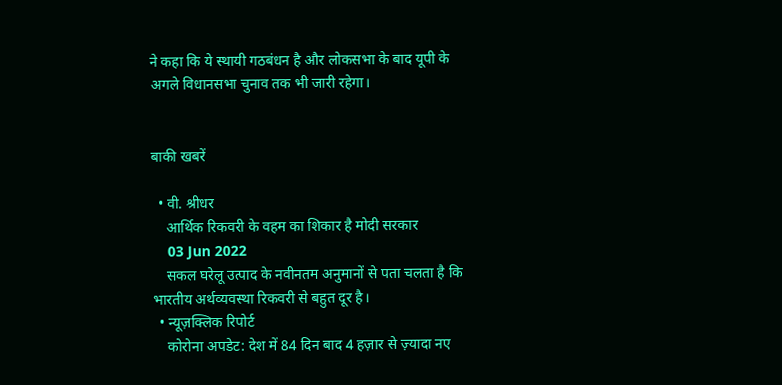ने कहा कि ये स्थायी गठबंधन है और लोकसभा के बाद यूपी के अगले विधानसभा चुनाव तक भी जारी रहेगा।


बाकी खबरें

  • वी. श्रीधर
    आर्थिक रिकवरी के वहम का शिकार है मोदी सरकार
    03 Jun 2022
    सकल घरेलू उत्पाद के नवीनतम अनुमानों से पता चलता है कि भारतीय अर्थव्यवस्था रिकवरी से बहुत दूर है।
  • न्यूज़क्लिक रिपोर्ट
    कोरोना अपडेट: देश में 84 दिन बाद 4 हज़ार से ज़्यादा नए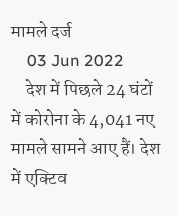मामले दर्ज
    03 Jun 2022
    देश में पिछले 24 घंटों में कोरोना के 4,041 नए मामले सामने आए हैं। देश में एक्टिव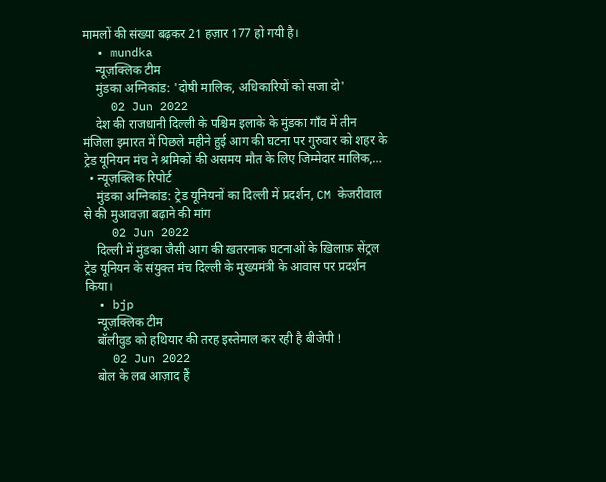मामलों की संख्या बढ़कर 21 हज़ार 177 हो गयी है।
  • mundka
    न्यूज़क्लिक टीम
    मुंडका अग्निकांड: 'दोषी मालिक, अधिकारियों को सजा दो'
    02 Jun 2022
    देश की राजधानी दिल्ली के पश्चिम इलाके के मुंडका गाँव में तीन मंजिला इमारत में पिछले महीने हुई आग की घटना पर गुरुवार को शहर के ट्रेड यूनियन मंच ने श्रमिकों की असमय मौत के लिए जिम्मेदार मालिक,…
  • न्यूज़क्लिक रिपोर्ट
    मुंडका अग्निकांड: ट्रेड यूनियनों का दिल्ली में प्रदर्शन, CM केजरीवाल से की मुआवज़ा बढ़ाने की मांग
    02 Jun 2022
    दिल्ली में मुंडका जैसी आग की ख़तरनाक घटनाओं के ख़िलाफ़ सेंट्रल ट्रेड यूनियन के संयुक्त मंच दिल्ली के मुख्यमंत्री के आवास पर प्रदर्शन किया।
  • bjp
    न्यूज़क्लिक टीम
    बॉलीवुड को हथियार की तरह इस्तेमाल कर रही है बीजेपी !
    02 Jun 2022
    बोल के लब आज़ाद हैं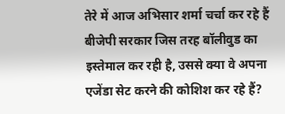तेरे में आज अभिसार शर्मा चर्चा कर रहे हैं बीजेपी सरकार जिस तरह बॉलीवुड का इस्तेमाल कर रही है, उससे क्या वे अपना एजेंडा सेट करने की कोशिश कर रहे हैं?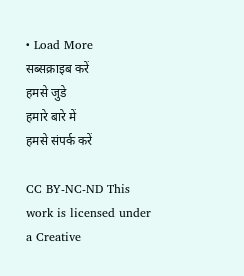• Load More
सब्सक्राइब करें
हमसे जुडे
हमारे बारे में
हमसे संपर्क करें

CC BY-NC-ND This work is licensed under a Creative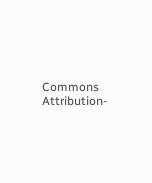Commons Attribution-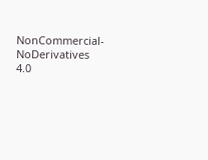NonCommercial-NoDerivatives 4.0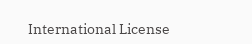International License